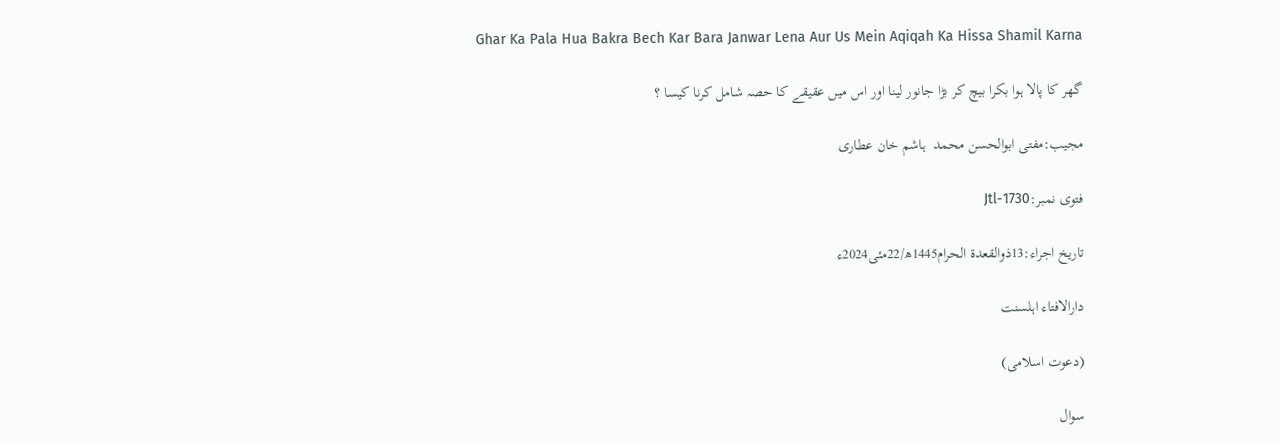Ghar Ka Pala Hua Bakra Bech Kar Bara Janwar Lena Aur Us Mein Aqiqah Ka Hissa Shamil Karna

گھر کا پالا ہوا بکرا بیچ کر بڑا جانور لینا اور اس میں عقیقے کا حصہ شامل کرنا کیسا ؟

مجیب:مفتی ابوالحسن محمد  ہاشم خان عطاری

فتوی نمبر:Jtl-1730

تاریخ اجراء:13ذوالقعدۃ الحرام1445ھ/22مئی2024ء

دارالافتاء اہلسنت

(دعوت اسلامی)

سوال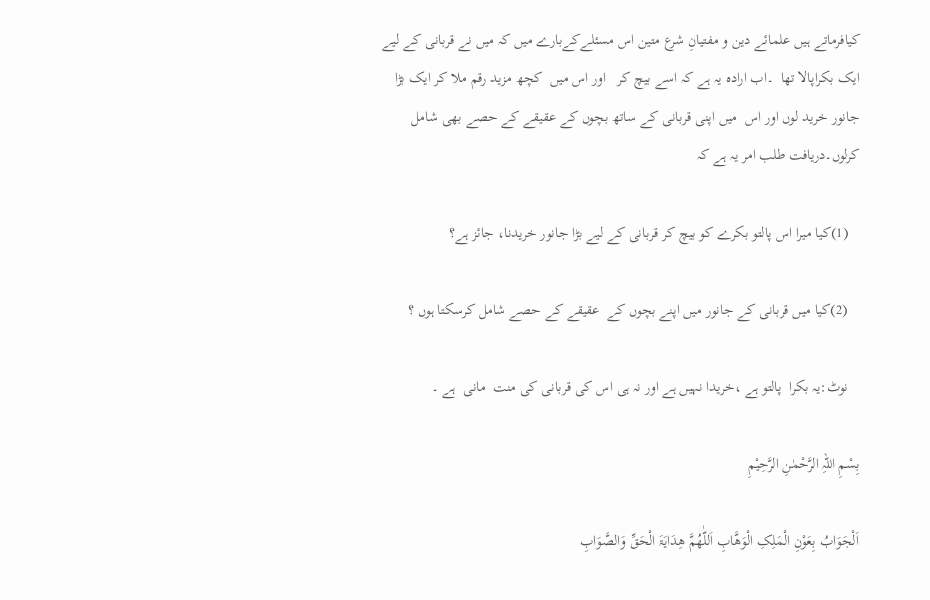کیافرماتے ہیں علمائے دین و مفتیانِ شرع متین اس مسئلےکےبارے میں کہ میں نے قربانی کے لیے ایک بکراپالا تھا  ۔اب ارادہ یہ ہے کہ اسے بیچ کر   اور اس میں  کچھ مزید رقم ملا کر ایک بڑا جانور خرید لوں اور اس  میں اپنی قربانی کے ساتھ بچوں کے عقیقے کے حصے بھی شامل کرلوں۔دریافت طلب امر یہ ہے کہ

   (1)کیا میرا اس پالتو بکرے کو بیچ کر قربانی کے لیے بڑا جانور خریدنا، جائز ہے؟

   (2)کیا میں قربانی کے جانور میں اپنے بچوں کے  عقیقے کے حصے شامل کرسکتا ہوں ؟

   نوٹ:یہ بکرا  پالتو ہے ،خریدا نہیں ہے اور نہ ہی اس کی قربانی کی منت  مانی  ہے ۔

بِسْمِ اللہِ الرَّحْمٰنِ الرَّحِيْمِ

اَلْجَوَابُ بِعَوْنِ الْمَلِکِ الْوَھَّابِ اَللّٰھُمَّ ھِدَایَۃَ الْحَقِّ وَالصَّوَابِ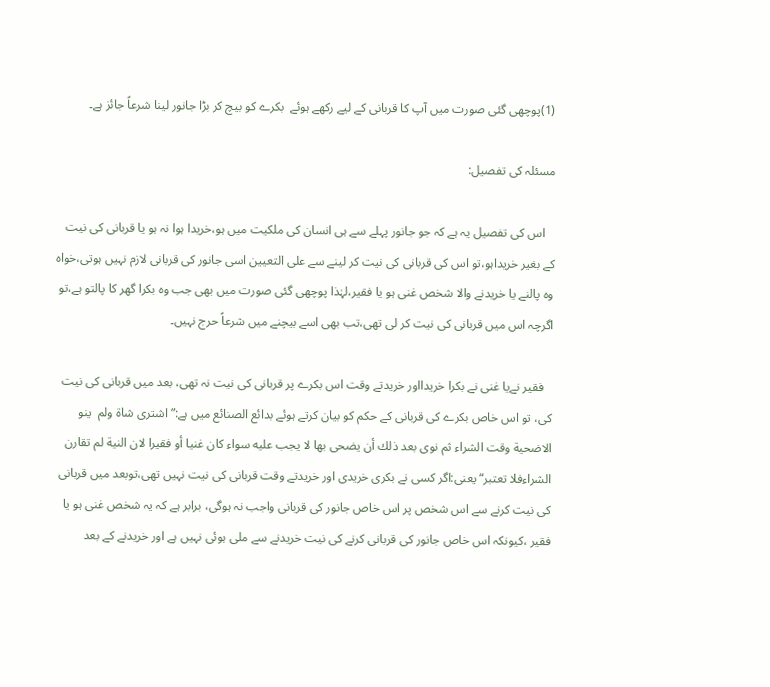(1)پوچھی گئی صورت میں آپ کا قربانی کے لیے رکھے ہوئے  بکرے کو بیچ کر بڑا جانور لینا شرعاً جائز ہے۔

مسئلہ کی تفصیل:

   اس کی تفصیل یہ ہے کہ جو جانور پہلے سے ہی انسان کی ملکیت میں ہو،خریدا ہوا نہ ہو یا قربانی کی نیت کے بغیر خریداہو،تو اس کی قربانی کی نیت کر لینے سے علی التعیین اسی جانور کی قربانی لازم نہیں ہوتی،خواہ وہ پالنے یا خریدنے والا شخص غنی ہو یا فقیر،لہٰذا پوچھی گئی صورت میں بھی جب وہ بکرا گھر کا پالتو ہے،تو اگرچہ اس میں قربانی کی نیت کر لی تھی،تب بھی اسے بیچنے میں شرعاً حرج نہیں۔

   فقیر نےیا غنی نے بکرا خریدااور خریدتے وقت اس بکرے پر قربانی کی نیت نہ تھی، بعد میں قربانی کی نیت کی، تو اس خاص بکرے کی قربانی کے حکم کو بیان کرتے ہوئے بدائع الصنائع میں ہے:” اشترى شاة ولم  ينو الاضحية وقت الشراء ثم نوى بعد ذلك أن يضحى بها لا يجب عليه سواء كان غنيا أو فقيرا لان النية لم تقارن الشراءفلا تعتبر“یعنی:اگر کسی نے بکری خریدی اور خریدتے وقت قربانی کی نیت نہیں تھی،توبعد میں قربانی کی نیت کرنے سے اس شخص پر اس خاص جانور کی قربانی واجب نہ ہوگی، برابر ہے کہ یہ شخص غنی ہو یا فقیر ،کیونکہ اس خاص جانور کی قربانی کرنے کی نیت خریدنے سے ملی ہوئی نہیں ہے اور خریدنے کے بعد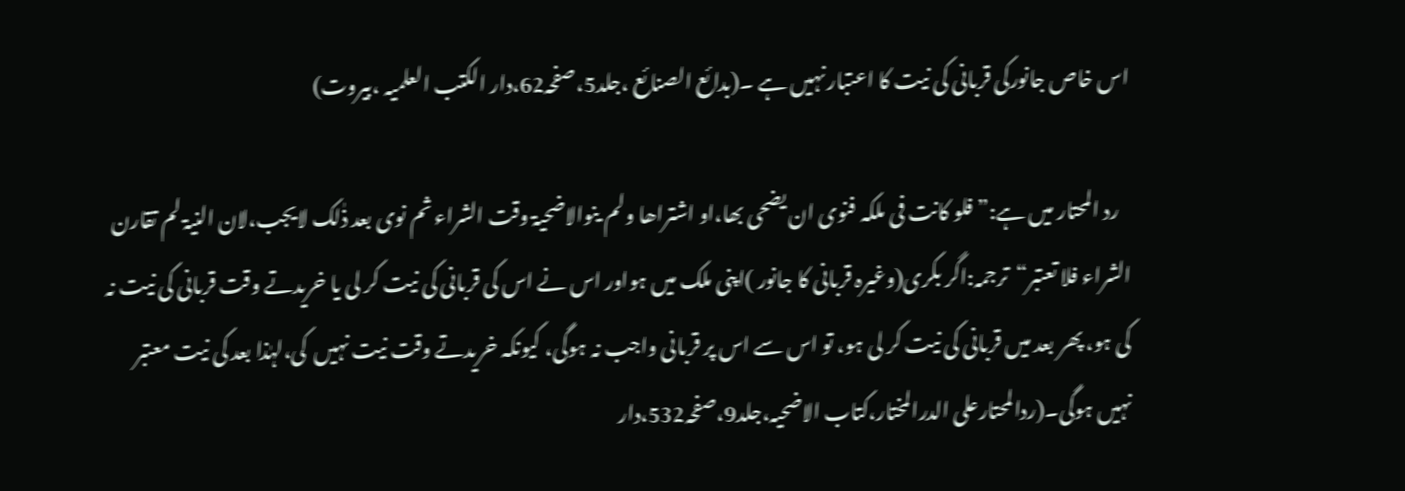اس خاص جانورکی قربانی کی نیت کا اعتبار نہیں ہے ۔(بدائع الصنائع ،جلد5،صفحہ62،دار الکتب العلمیہ ،بیروت)

   رد المحتار میں ہے:”فلو کانت فی ملکہ فنوی ان یضحی بھا،او اشتراھا ولم ینوالاضحیۃ وقت الشراء ثم نوی بعد ذٰلک لایجب،لان النیۃ لم تقارن الشراء فلا تعتبر“ترجمہ:اگر بکری(وغیرہ قربانی کا جانور )اپنی ملک میں ہواور اس نے اس کی قربانی کی نیت کر لی یا خریدتے وقت قربانی کی نیت نہ کی ہو، پھر بعد میں قربانی کی نیت کر لی ہو، تو اس سے اس پر قربانی واجب نہ ہوگی، کیونکہ خریدتے وقت نیت نہیں  کی،لہٰذا بعد کی نیت معتبر نہیں ہوگی۔(ردالمحتارعلی الدرالمختار،کتاب الاضحیہ،جلد9،صفحہ532،دار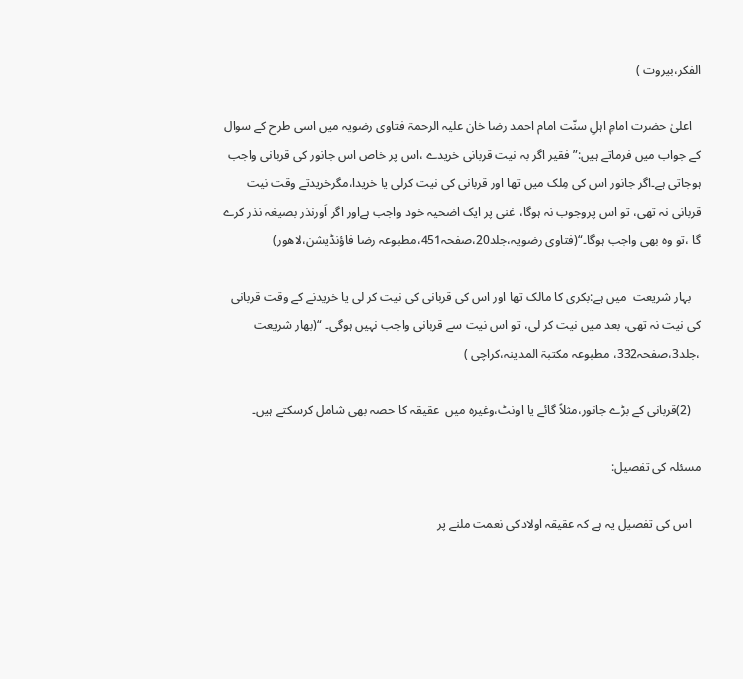الفکر،بیروت )

   اعلیٰ حضرت امامِ اہلِ سنّت امام احمد رضا خان علیہ الرحمۃ فتاوی رضویہ میں اسی طرح کے سوال کے جواب میں فرماتے ہیں:”فقیر اگر بہ نیت قربانی خریدے ،اس پر خاص اس جانور کی قربانی واجب ہوجاتی ہے۔اگر جانور اس کی مِلک میں تھا اور قربانی کی نیت کرلی یا خریدا،مگرخریدتے وقت نیت قربانی نہ تھی، تو اس پروجوب نہ ہوگا، غنی پر ایک اضحیہ خود واجب ہےاور اگر اَورنذر بصیغہ نذر کرے گا ،تو وہ بھی واجب ہوگا۔“(فتاوی رضویہ،جلد20،صفحہ451،مطبوعہ رضا فاؤنڈیشن،لاھور)

   بہار شریعت  میں ہے:بکری کا مالک تھا اور اس کی قربانی کی نیت کر لی یا خریدنے کے وقت قربانی کی نیت نہ تھی، بعد میں نیت کر لی، تو اس نیت سے قربانی واجب نہیں ہوگی۔ “(بھار شریعت ،جلد3،صفحہ332، مطبوعہ مکتبۃ المدینہ،کراچی )

   (2)قربانی کے بڑے جانور،مثلاً گائے یا اونٹ،وغیرہ میں  عقیقہ کا حصہ بھی شامل کرسکتے ہیں۔

مسئلہ کی تفصیل:

   اس کی تفصیل یہ ہے کہ عقیقہ اولادکی نعمت ملنے پر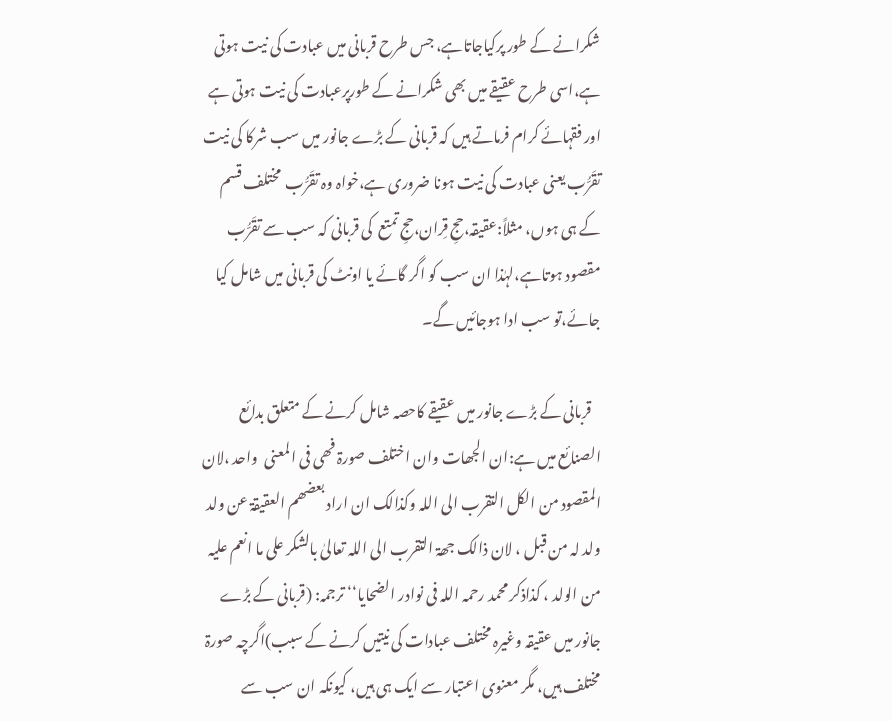شکرانے کے طور پرکیاجاتاہے، جس طرح قربانی میں عبادت کی نیت ہوتی ہے،اسی طرح عقیقے میں بھی شکرانے کے طورپرعبادت کی نیت ہوتی ہے اور فقہائے کرام فرماتے ہیں کہ قربانی کے بڑے جانور میں سب شرکا کی نیت تقَرُّب یعنی عبادت کی نیت ہونا ضروری ہے،خواہ وہ تقَرُّب  مختلف قسم کے ہی ہوں، مثلاً:عقیقہ،حجِ قِران،حجِ تمتع  کی قربانی کہ سب سے تقَرُّب مقصود ہوتاہے،لہٰذا ان سب کو اگر گائے یا اونٹ کی قربانی میں شامل کیا جائے،تو سب ادا ہوجائیں گے۔

   قربانی کے بڑے جانور میں عقیقے کاحصہ شامل کرنے کے متعلق بدائع الصنائع میں ہے:ان الجھات وان اختلف صورۃ فھی فی المعنی  واحد ،لان المقصود من الکل التقرب الی اللہ وکذالک ان اراد بعضھم العقیقۃ عن ولد ولد لہ من قبل ، لان ذالک جھۃ التقرب الی اللہ تعالیٰ بالشکر علی ما انعم علیہ من الولد ، کذاذکر محمد رحمہ اللہ فی نوادر الضحایا‘‘ ترجمہ: (قربانی کے بڑے جانور میں عقیقہ وغیرہ مختلف عبادات کی نیتیں کرنے کے سبب)اگرچہ صورۃ مختلف ہیں، مگر معنوی اعتبار سے ایک ہی ہیں، کیونکہ ان سب سے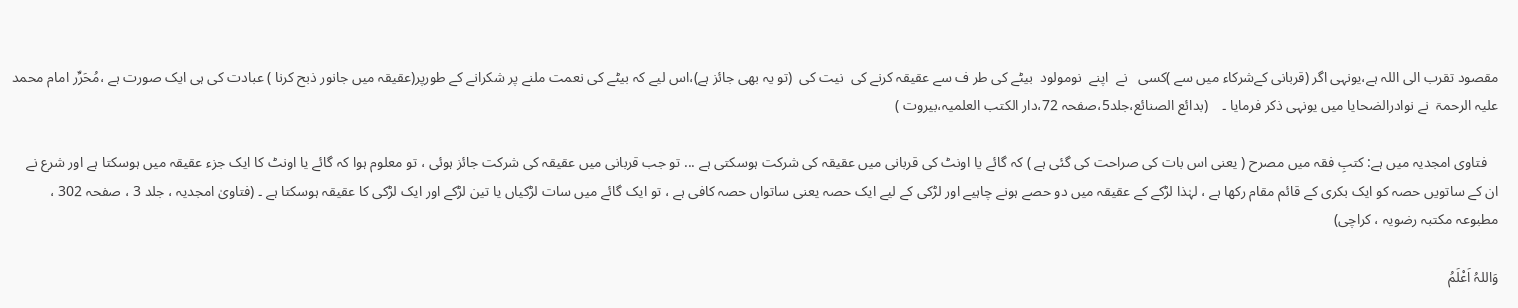مقصود تقرب الی اللہ ہے،یونہی اگر (قربانی کےشرکاء میں سے )کسی   نے  اپنے  نومولود  بیٹے کی طر ف سے عقیقہ کرنے کی  نیت کی  (تو یہ بھی جائز ہے)،اس لیے کہ بیٹے کی نعمت ملنے پر شکرانے کے طورپر(عقیقہ میں جانور ذبح کرنا ) عبادت کی ہی ایک صورت ہے ،مُحَرِّر امام محمد علیہ الرحمۃ  نے نوادرالضحایا میں یونہی ذکر فرمایا ۔    (بدائع الصنائع،جلد5،صفحہ 72،دار الکتب العلمیہ،بیروت )

   فتاوی امجدیہ میں ہے: کتبِ فقہ میں مصرح ( یعنی اس بات کی صراحت کی گئی ہے ) کہ گائے یا اونٹ کی قربانی میں عقیقہ کی شرکت ہوسکتی ہے ... تو جب قربانی میں عقیقہ کی شرکت جائز ہوئی ، تو معلوم ہوا کہ گائے یا اونٹ کا ایک جزء عقیقہ میں ہوسکتا ہے اور شرع نے ان کے ساتویں حصہ کو ایک بکری کے قائم مقام رکھا ہے ، لہٰذا لڑکے کے عقیقہ میں دو حصے ہونے چاہیے اور لڑکی کے لیے ایک حصہ یعنی ساتواں حصہ کافی ہے ، تو ایک گائے میں سات لڑکیاں یا تین لڑکے اور ایک لڑکی کا عقیقہ ہوسکتا ہے ۔ (فتاویٰ امجدیہ ، جلد 3 ، صفحہ 302 ، مطبوعہ مکتبہ رضویہ ، کراچی)

وَاللہُ اَعْلَمُ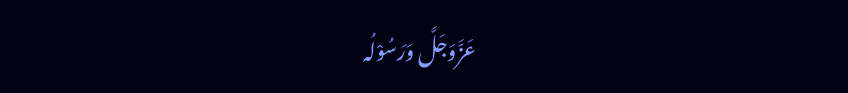عَزَّوَجَلَّ وَرَسُوْلُہ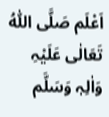اَعْلَم صَلَّی اللّٰہُ تَعَالٰی عَلَیْہِ وَاٰلِہٖ وَسَلَّم